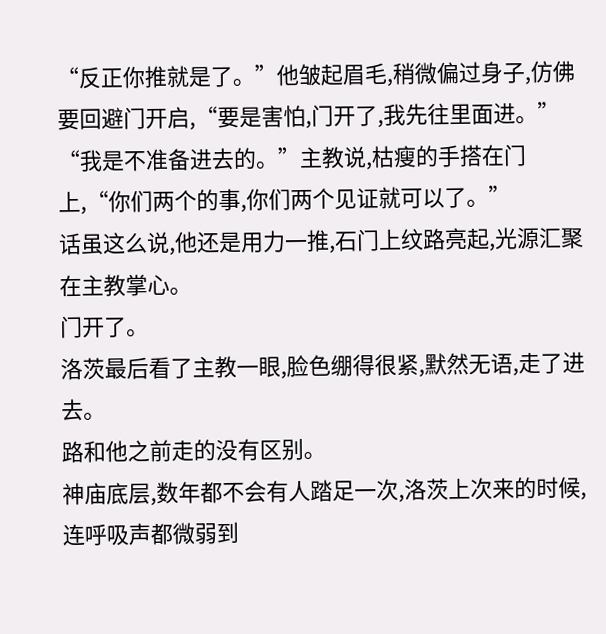“反正你推就是了。”他皱起眉毛,稍微偏过身子,仿佛要回避门开启,“要是害怕,门开了,我先往里面进。”
“我是不准备进去的。”主教说,枯瘦的手搭在门上,“你们两个的事,你们两个见证就可以了。”
话虽这么说,他还是用力一推,石门上纹路亮起,光源汇聚在主教掌心。
门开了。
洛茨最后看了主教一眼,脸色绷得很紧,默然无语,走了进去。
路和他之前走的没有区别。
神庙底层,数年都不会有人踏足一次,洛茨上次来的时候,连呼吸声都微弱到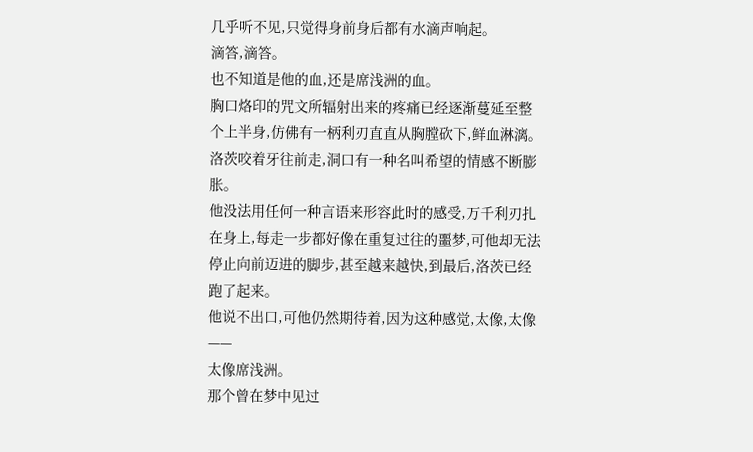几乎听不见,只觉得身前身后都有水滴声响起。
滴答,滴答。
也不知道是他的血,还是席浅洲的血。
胸口烙印的咒文所辐射出来的疼痛已经逐渐蔓延至整个上半身,仿佛有一柄利刃直直从胸膛砍下,鲜血淋漓。
洛茨咬着牙往前走,洞口有一种名叫希望的情感不断膨胀。
他没法用任何一种言语来形容此时的感受,万千利刃扎在身上,每走一步都好像在重复过往的噩梦,可他却无法停止向前迈进的脚步,甚至越来越快,到最后,洛茨已经跑了起来。
他说不出口,可他仍然期待着,因为这种感觉,太像,太像——
太像席浅洲。
那个曾在梦中见过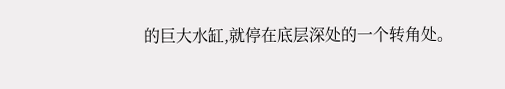的巨大水缸,就停在底层深处的一个转角处。